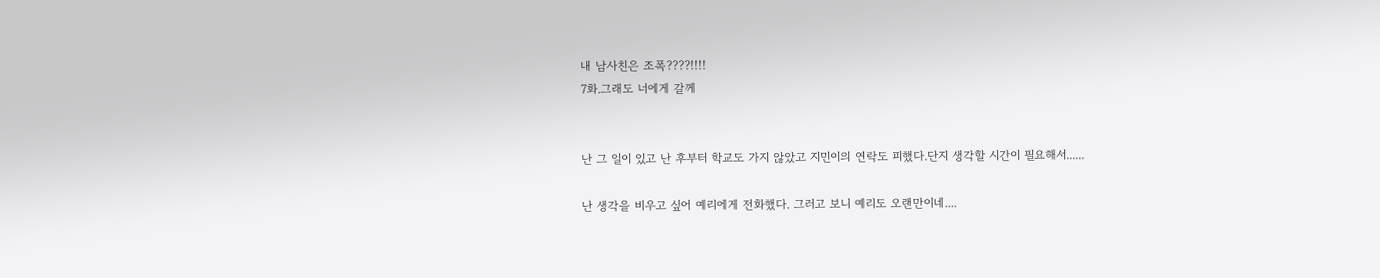내 남사친은 조폭????!!!!
7화.그래도 너에게 갈께


난 그 일이 있고 난 후부터 학교도 가지 않았고 지민이의 연락도 피했다.단지 생각할 시간이 필요해서......

난 생각을 비우고 싶어 예리에게 전화했다. 그러고 보니 예리도 오랜만이네....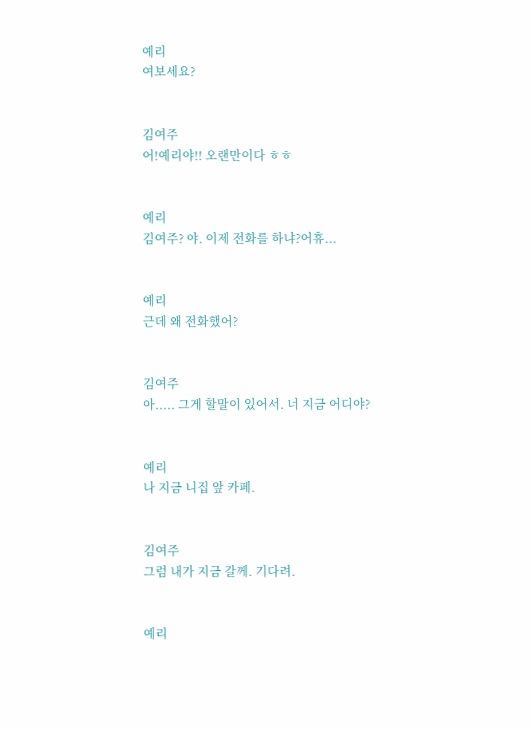예리
여보세요?


김여주
어!예리야!! 오랜만이다 ㅎㅎ


예리
김여주? 야. 이제 전화를 하냐?어휴...


예리
근데 왜 전화했어?


김여주
아..... 그게 할말이 있어서. 너 지금 어디야?


예리
나 지금 니집 앞 카페.


김여주
그럼 내가 지금 갈께. 기다려.


예리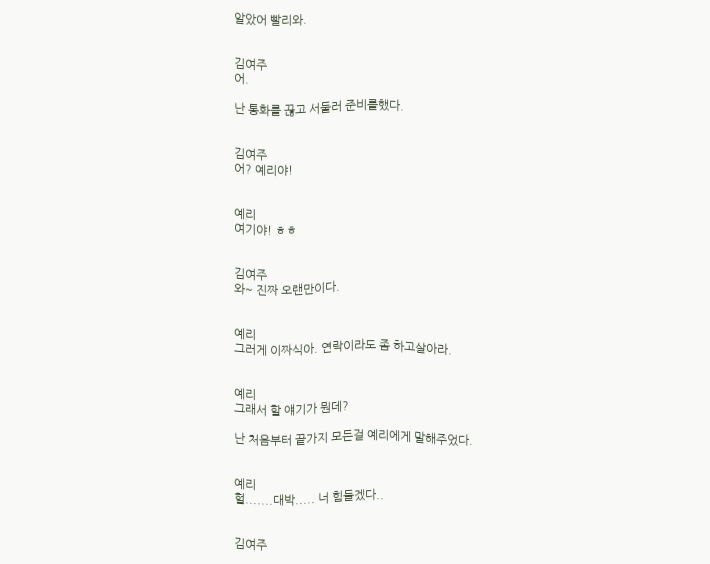알았어 빨리와.


김여주
어.

난 통화를 끊고 서둘러 준비를했다.


김여주
어? 예리야!


예리
여기야! ㅎㅎ


김여주
와~ 진짜 오랜만이다.


예리
그러게 이짜식아. 연락이라도 좀 하고살아라.


예리
그래서 할 얘기가 뭔데?

난 처음부터 끝가지 모든걸 예리에게 말해주었다.


예리
헐.......대박..... 너 힘들겠다..


김여주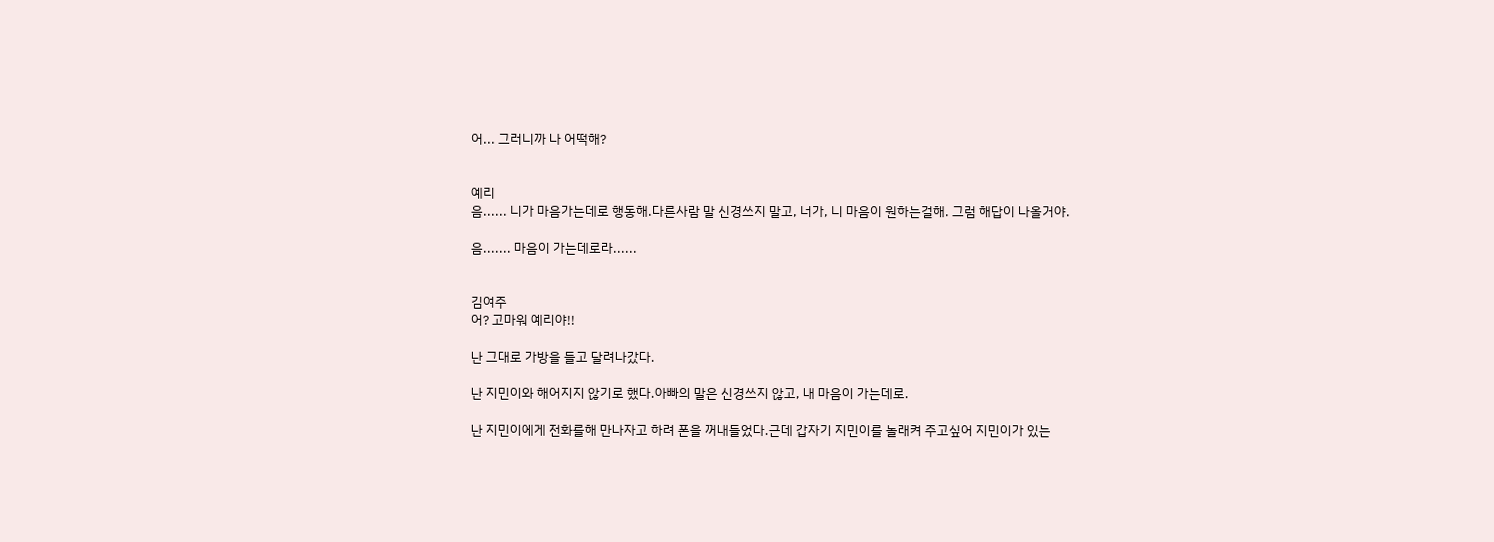어... 그러니까 나 어떡해?


예리
음...... 니가 마음가는데로 행동해.다른사람 말 신경쓰지 말고, 너가, 니 마음이 원하는걸해. 그럼 해답이 나올거야.

음....... 마음이 가는데로라......


김여주
어? 고마워 예리야!!

난 그대로 가방을 들고 달려나갔다.

난 지민이와 해어지지 않기로 했다.아빠의 말은 신경쓰지 않고, 내 마음이 가는데로.

난 지민이에게 전화를해 만나자고 하려 폰을 꺼내들었다.근데 갑자기 지민이를 놀래켜 주고싶어 지민이가 있는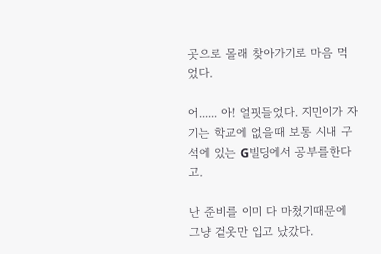곳으로 몰래 찾아가기로 마음 먹었다.

어...... 아! 얼핏들었다. 지민이가 자기는 학교에 없을때 보통 시내 구석에 있는 G빌딩에서 공부를한다고.

난 준비를 이미 다 마쳤기때문에 그냥 겉옷만 입고 났갔다.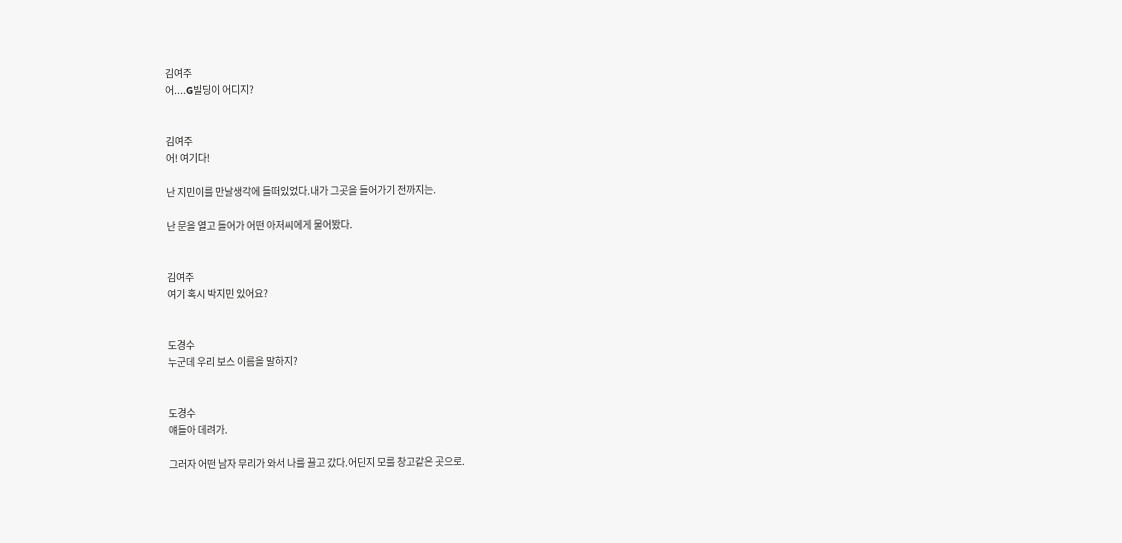김여주
어....G빌딩이 어디지?


김여주
어! 여기다!

난 지민이를 만날생각에 들떠있었다.내가 그곳을 들어가기 전까지는.

난 문을 열고 들어가 어떤 아저씨에게 물어봤다.


김여주
여기 혹시 박지민 있어요?


도경수
누군데 우리 보스 이름을 말하지?


도경수
얘들아 데려가.

그러자 어떤 남자 무리가 와서 나를 끌고 갔다.어딘지 모를 창고같은 곳으로.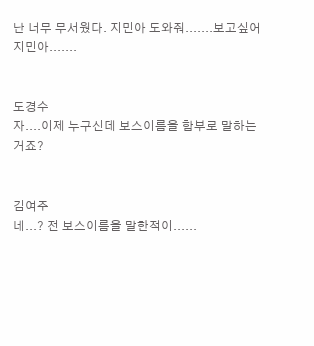난 너무 무서웠다. 지민아 도와줘.......보고싶어 지민아.......


도경수
자....이제 누구신데 보스이름을 함부로 말하는거죠?


김여주
네...? 전 보스이름을 말한적이......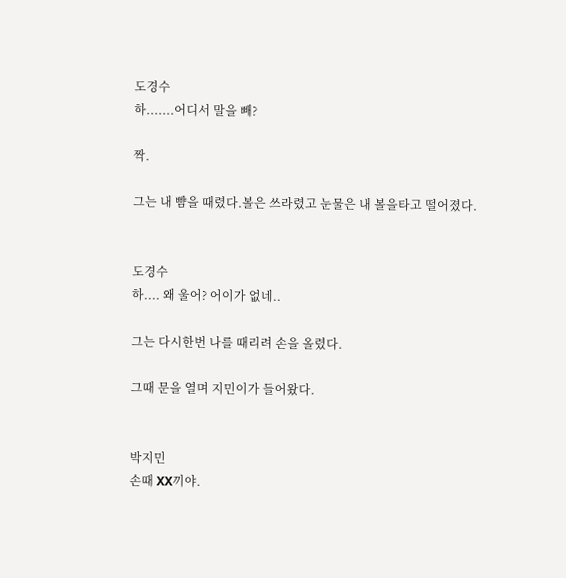도경수
하.......어디서 말을 빼?

짝.

그는 내 뺨을 때렸다.볼은 쓰라렸고 눈물은 내 볼을타고 떨어졌다.


도경수
하.... 왜 울어? 어이가 없네..

그는 다시한번 나를 때리려 손을 올렸다.

그때 문을 열며 지민이가 들어왔다.


박지민
손때 XX끼야.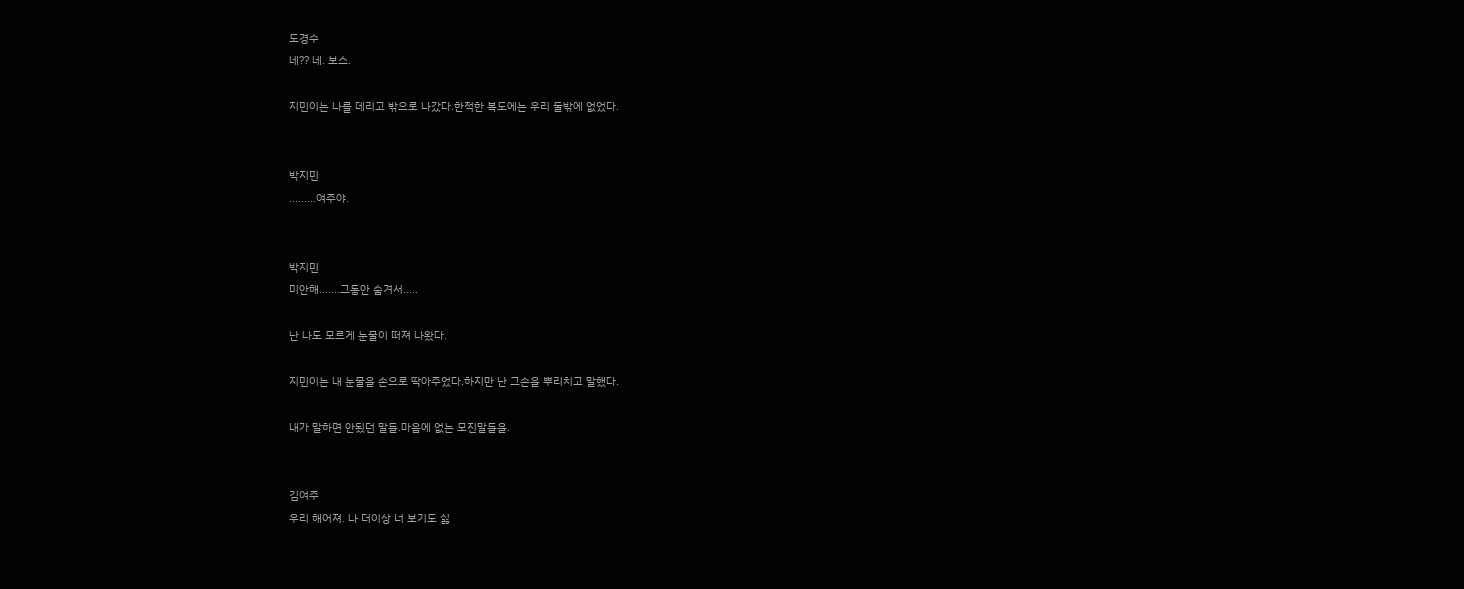도경수
네?? 네. 보스.

지민이는 나를 데리고 밖으로 나갔다.한적한 복도에는 우리 둘밖에 없었다.


박지민
.........여주야.


박지민
미안해.......그동안 숨겨서.....

난 나도 모르게 눈물이 떠져 나왔다.

지민이는 내 눈물을 손으로 딱아주었다.하지만 난 그손을 뿌리치고 말했다.

내가 말하면 안됬던 말들.마음에 없는 모진말들을.


김여주
우리 해어져. 나 더이상 너 보기도 싫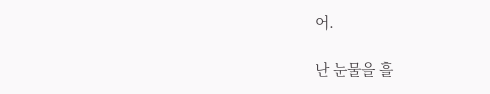어.

난 눈물을 흘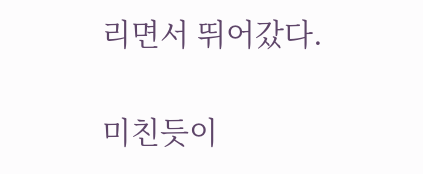리면서 뛰어갔다.

미친듯이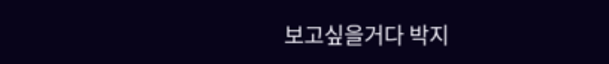보고싶을거다 박지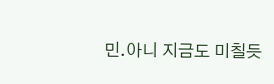민.아니 지금도 미칠듯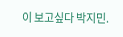이 보고싶다 박지민.